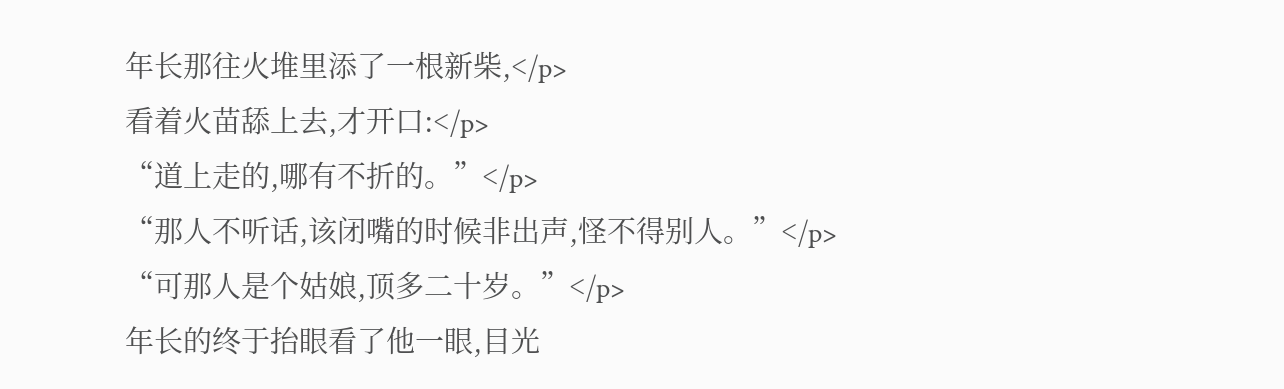年长那往火堆里添了一根新柴,</p>
看着火苗舔上去,才开口:</p>
“道上走的,哪有不折的。”</p>
“那人不听话,该闭嘴的时候非出声,怪不得别人。”</p>
“可那人是个姑娘,顶多二十岁。”</p>
年长的终于抬眼看了他一眼,目光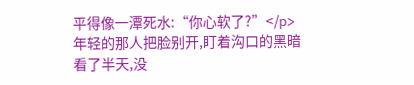平得像一潭死水:“你心软了?”</p>
年轻的那人把脸别开,盯着沟口的黑暗看了半天,没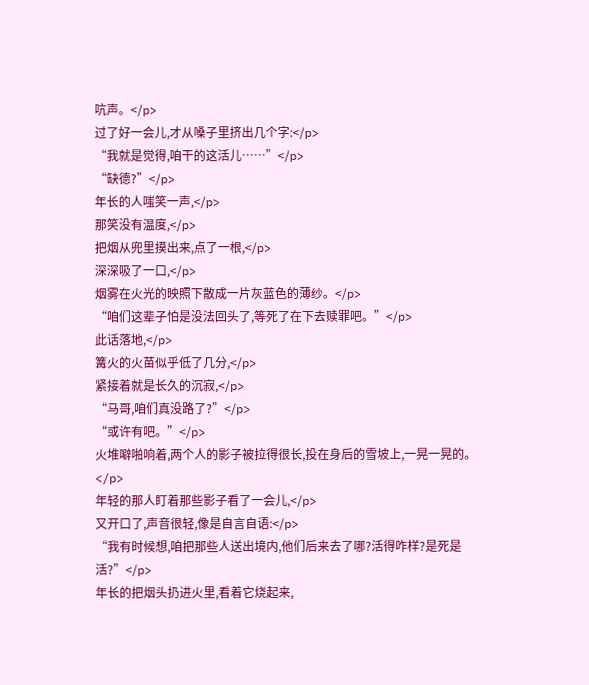吭声。</p>
过了好一会儿,才从嗓子里挤出几个字:</p>
“我就是觉得,咱干的这活儿……”</p>
“缺德?”</p>
年长的人嗤笑一声,</p>
那笑没有温度,</p>
把烟从兜里摸出来,点了一根,</p>
深深吸了一口,</p>
烟雾在火光的映照下散成一片灰蓝色的薄纱。</p>
“咱们这辈子怕是没法回头了,等死了在下去赎罪吧。”</p>
此话落地,</p>
篝火的火苗似乎低了几分,</p>
紧接着就是长久的沉寂,</p>
“马哥,咱们真没路了?”</p>
“或许有吧。”</p>
火堆噼啪响着,两个人的影子被拉得很长,投在身后的雪坡上,一晃一晃的。</p>
年轻的那人盯着那些影子看了一会儿,</p>
又开口了,声音很轻,像是自言自语:</p>
“我有时候想,咱把那些人送出境内,他们后来去了哪?活得咋样?是死是活?”</p>
年长的把烟头扔进火里,看着它烧起来,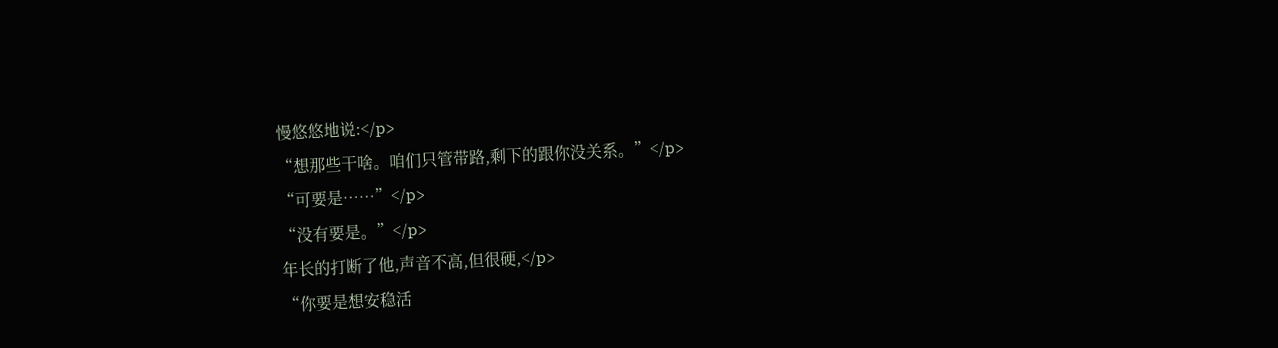慢悠悠地说:</p>
“想那些干啥。咱们只管带路,剩下的跟你没关系。”</p>
“可要是……”</p>
“没有要是。”</p>
年长的打断了他,声音不高,但很硬,</p>
“你要是想安稳活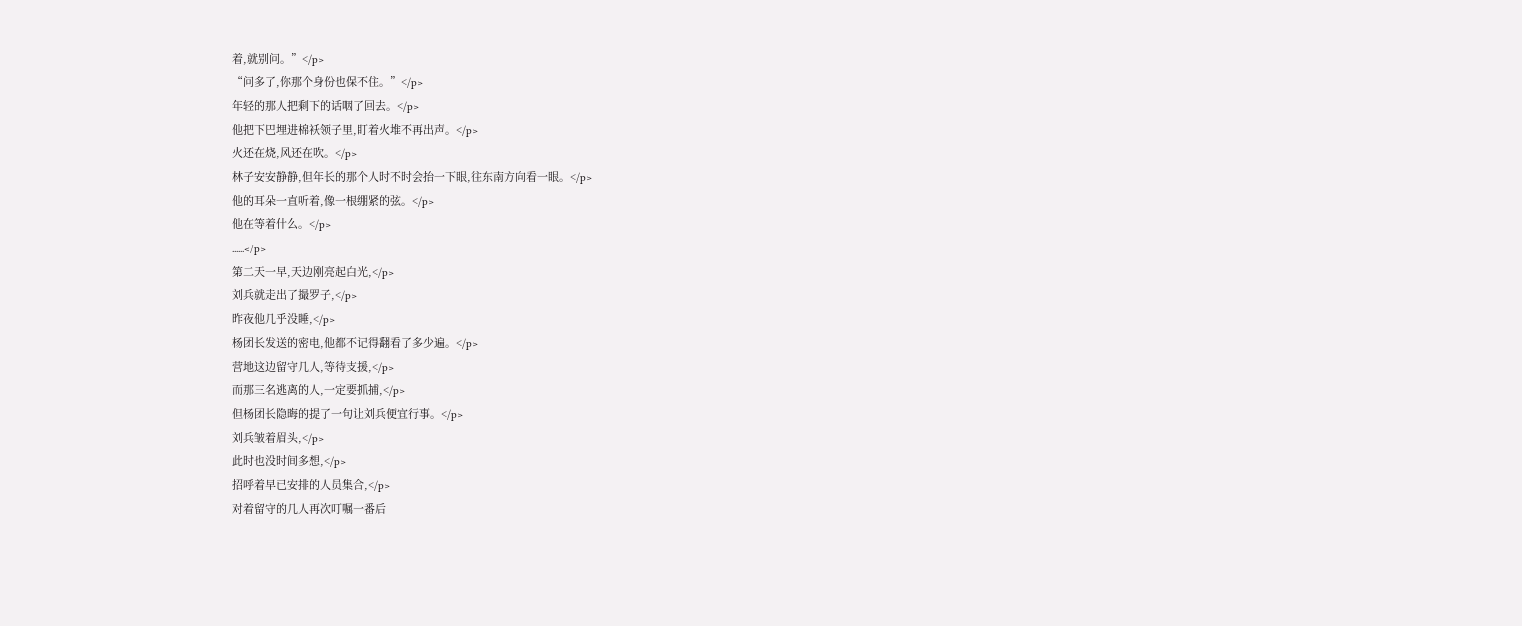着,就别问。”</p>
“问多了,你那个身份也保不住。”</p>
年轻的那人把剩下的话咽了回去。</p>
他把下巴埋进棉袄领子里,盯着火堆不再出声。</p>
火还在烧,风还在吹。</p>
林子安安静静,但年长的那个人时不时会抬一下眼,往东南方向看一眼。</p>
他的耳朵一直听着,像一根绷紧的弦。</p>
他在等着什么。</p>
......</p>
第二天一早,天边刚亮起白光,</p>
刘兵就走出了撮罗子,</p>
昨夜他几乎没睡,</p>
杨团长发送的密电,他都不记得翻看了多少遍。</p>
营地这边留守几人,等待支援,</p>
而那三名逃离的人,一定要抓捕,</p>
但杨团长隐晦的提了一句让刘兵便宜行事。</p>
刘兵皱着眉头,</p>
此时也没时间多想,</p>
招呼着早已安排的人员集合,</p>
对着留守的几人再次叮嘱一番后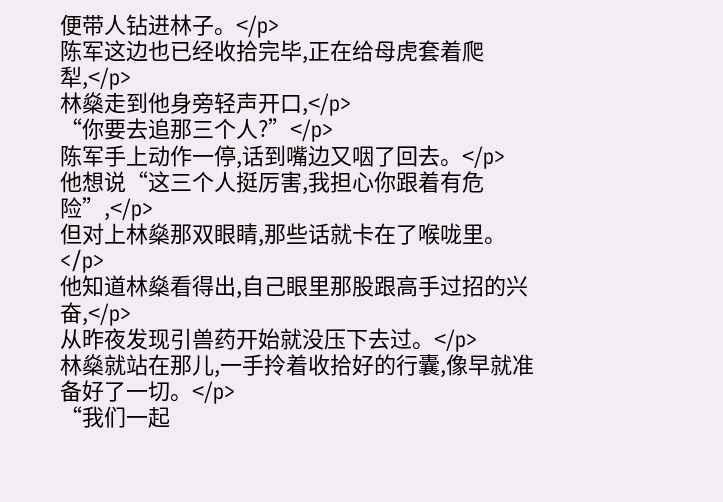便带人钻进林子。</p>
陈军这边也已经收拾完毕,正在给母虎套着爬犁,</p>
林燊走到他身旁轻声开口,</p>
“你要去追那三个人?”</p>
陈军手上动作一停,话到嘴边又咽了回去。</p>
他想说“这三个人挺厉害,我担心你跟着有危险”,</p>
但对上林燊那双眼睛,那些话就卡在了喉咙里。</p>
他知道林燊看得出,自己眼里那股跟高手过招的兴奋,</p>
从昨夜发现引兽药开始就没压下去过。</p>
林燊就站在那儿,一手拎着收拾好的行囊,像早就准备好了一切。</p>
“我们一起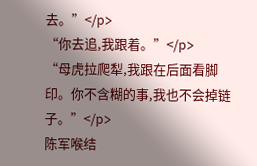去。”</p>
“你去追,我跟着。”</p>
“母虎拉爬犁,我跟在后面看脚印。你不含糊的事,我也不会掉链子。”</p>
陈军喉结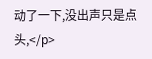动了一下,没出声只是点头,</p>